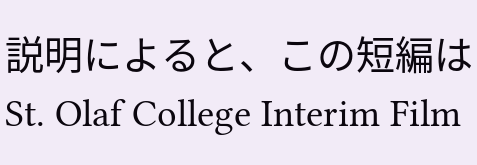説明によると、この短編はSt. Olaf College Interim Film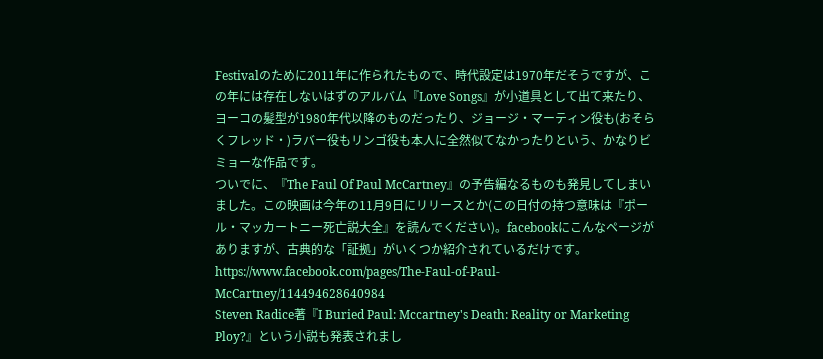Festivalのために2011年に作られたもので、時代設定は1970年だそうですが、この年には存在しないはずのアルバム『Love Songs』が小道具として出て来たり、ヨーコの髪型が1980年代以降のものだったり、ジョージ・マーティン役も(おそらくフレッド・)ラバー役もリンゴ役も本人に全然似てなかったりという、かなりビミョーな作品です。
ついでに、『The Faul Of Paul McCartney』の予告編なるものも発見してしまいました。この映画は今年の11月9日にリリースとか(この日付の持つ意味は『ポール・マッカートニー死亡説大全』を読んでください)。facebookにこんなページがありますが、古典的な「証拠」がいくつか紹介されているだけです。
https://www.facebook.com/pages/The-Faul-of-Paul-McCartney/114494628640984
Steven Radice著『I Buried Paul: Mccartney's Death: Reality or Marketing Ploy?』という小説も発表されまし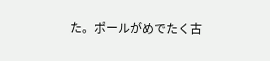た。ポールがめでたく古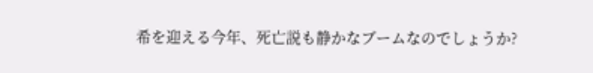希を迎える今年、死亡説も静かなブームなのでしょうか?